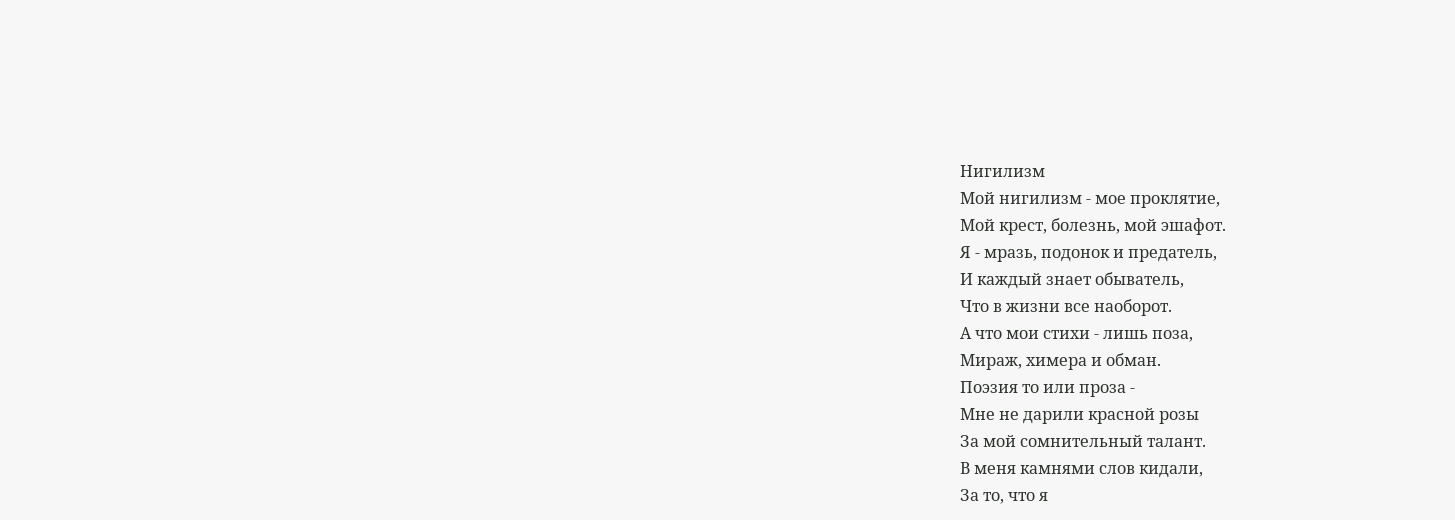Нигилизм
Мой нигилизм - мое проклятие,
Мой крест, болезнь, мой эшафот.
Я - мразь, подонок и предатель,
И каждый знает обыватель,
Что в жизни все наоборот.
А что мои стихи - лишь поза,
Мираж, химера и обман.
Поэзия то или проза -
Мне не дарили красной розы
За мой сомнительный талант.
В меня камнями слов кидали,
За то, что я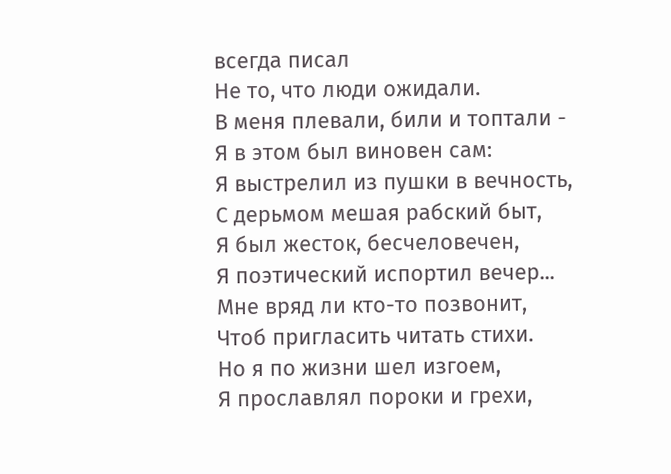всегда писал
Не то, что люди ожидали.
В меня плевали, били и топтали -
Я в этом был виновен сам:
Я выстрелил из пушки в вечность,
С дерьмом мешая рабский быт,
Я был жесток, бесчеловечен,
Я поэтический испортил вечер...
Мне вряд ли кто-то позвонит,
Чтоб пригласить читать стихи.
Но я по жизни шел изгоем,
Я прославлял пороки и грехи,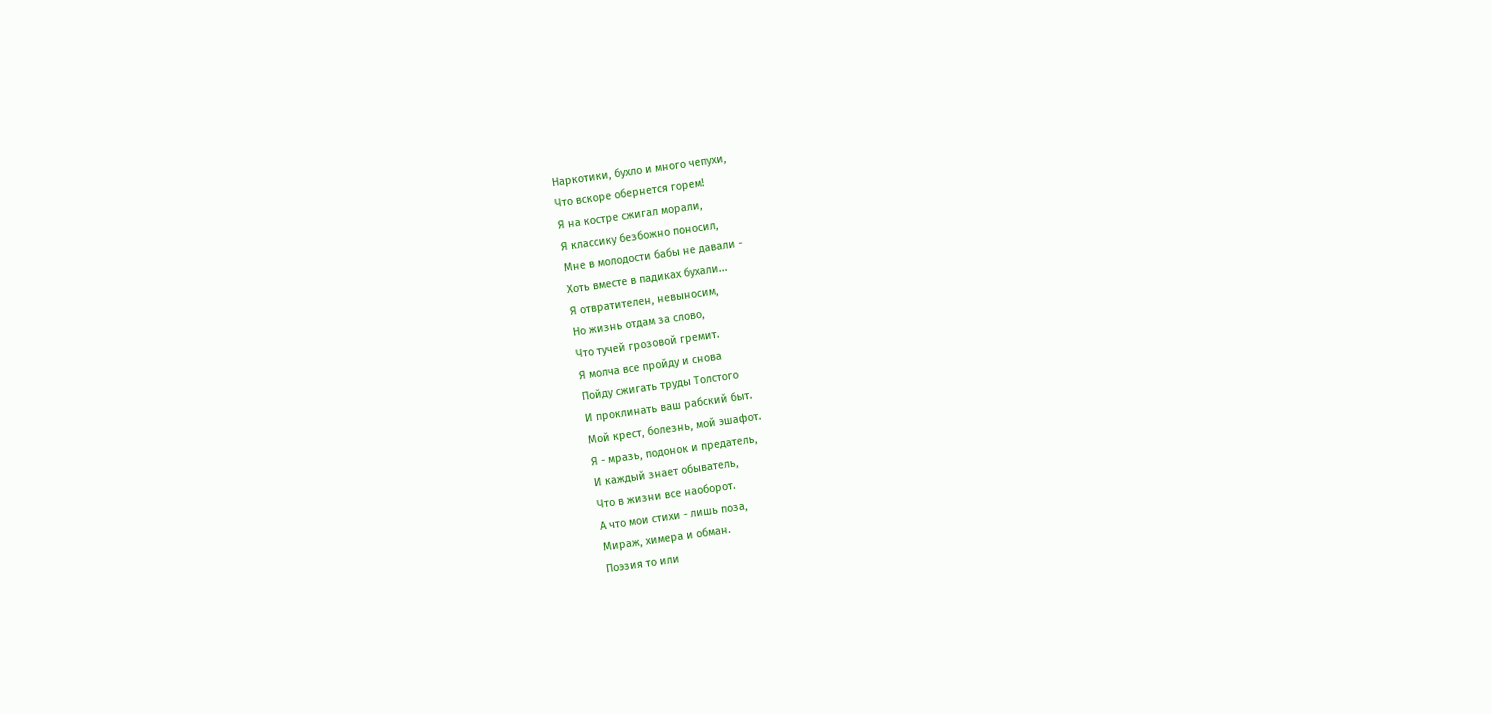Наркотики, бухло и много чепухи,
Что вскоре обернется горем!
Я на костре сжигал морали,
Я классику безбожно поносил,
Мне в молодости бабы не давали -
Хоть вместе в падиках бухали...
Я отвратителен, невыносим,
Но жизнь отдам за слово,
Что тучей грозовой гремит.
Я молча все пройду и снова
Пойду сжигать труды Толстого
И проклинать ваш рабский быт.
Мой крест, болезнь, мой эшафот.
Я - мразь, подонок и предатель,
И каждый знает обыватель,
Что в жизни все наоборот.
А что мои стихи - лишь поза,
Мираж, химера и обман.
Поэзия то или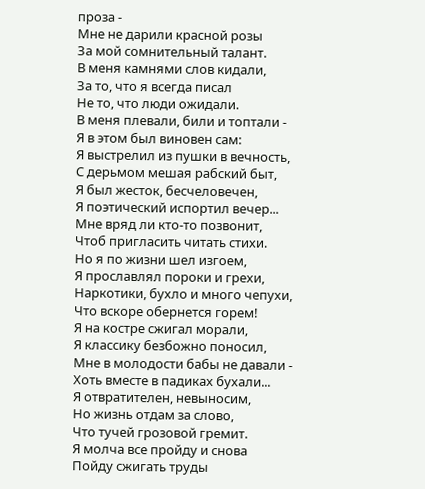проза -
Мне не дарили красной розы
За мой сомнительный талант.
В меня камнями слов кидали,
За то, что я всегда писал
Не то, что люди ожидали.
В меня плевали, били и топтали -
Я в этом был виновен сам:
Я выстрелил из пушки в вечность,
С дерьмом мешая рабский быт,
Я был жесток, бесчеловечен,
Я поэтический испортил вечер...
Мне вряд ли кто-то позвонит,
Чтоб пригласить читать стихи.
Но я по жизни шел изгоем,
Я прославлял пороки и грехи,
Наркотики, бухло и много чепухи,
Что вскоре обернется горем!
Я на костре сжигал морали,
Я классику безбожно поносил,
Мне в молодости бабы не давали -
Хоть вместе в падиках бухали...
Я отвратителен, невыносим,
Но жизнь отдам за слово,
Что тучей грозовой гремит.
Я молча все пройду и снова
Пойду сжигать труды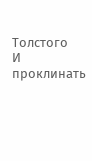Толстого
И проклинать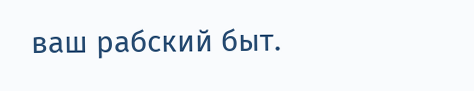ваш рабский быт.